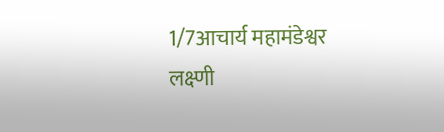1/7आचार्य महामंडेश्वर लक्ष्णी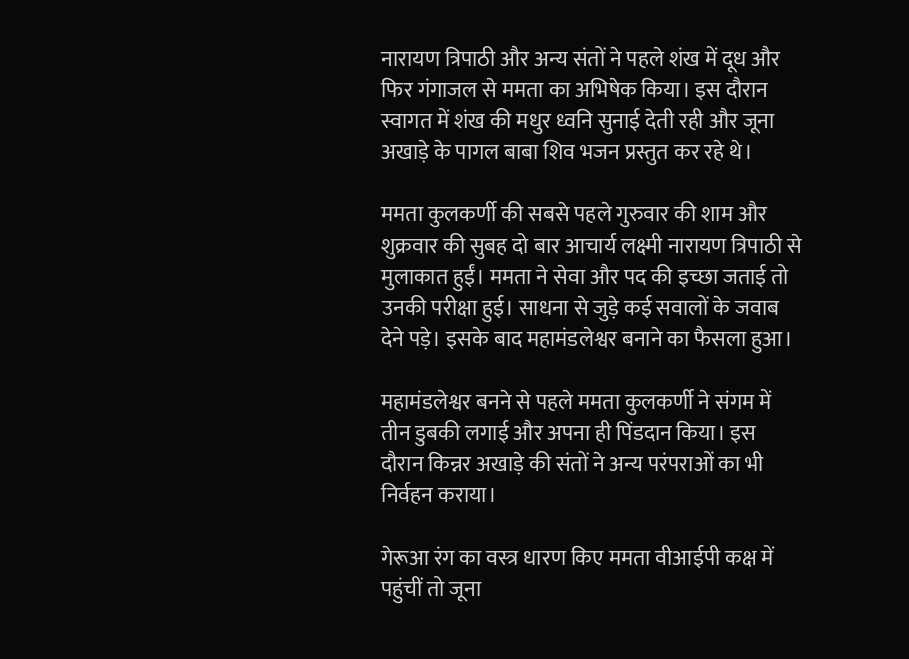नारायण त्रिपाठी और अन्य संतों ने पहले शंख में दूध और फिर गंगाजल से ममता का अभिषेक किया। इस दौरान स्वागत में शंख की मधुर ध्वनि सुनाई देती रही और जूना अखाड़े के पागल बाबा शिव भजन प्रस्तुत कर रहे थे।

ममता कुलकर्णी की सबसे पहले गुरुवार की शाम और शुक्रवार की सुबह दो बार आचार्य लक्ष्मी नारायण त्रिपाठी से मुलाकात हुईं। ममता ने सेवा और पद की इच्छा जताई तो उनकी परीक्षा हुई। साधना से जुड़े कई सवालों के जवाब देने पड़े। इसके बाद महामंडलेश्वर बनाने का फैसला हुआ।

महामंडलेश्वर बनने से पहले ममता कुलकर्णी ने संगम में तीन डुबकी लगाई और अपना ही पिंडदान किया। इस दौरान किन्नर अखाड़े की संतों ने अन्य परंपराओं का भी निर्वहन कराया।

गेरूआ रंग का वस्त्र धारण किए ममता वीआईपी कक्ष में पहुंचीं तो जूना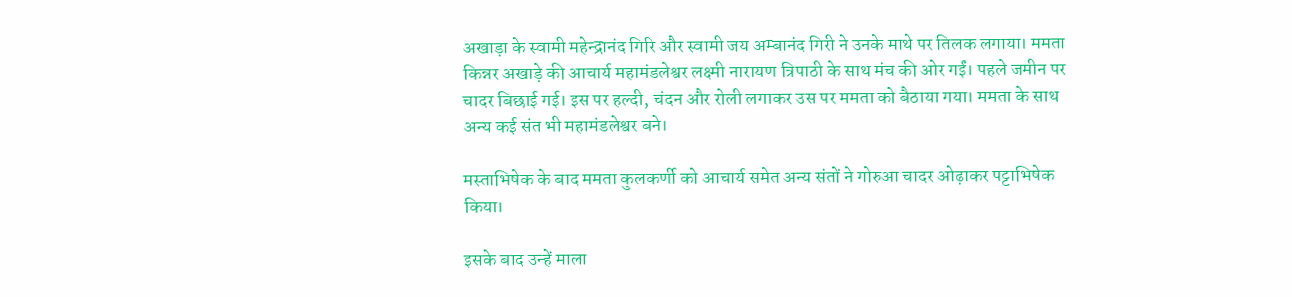अखाड़ा के स्वामी महेन्द्रानंद गिरि और स्वामी जय अम्बानंद गिरी ने उनके माथे पर तिलक लगाया। ममता किन्नर अखाड़े की आचार्य महामंडलेश्वर लक्ष्मी नारायण त्रिपाठी के साथ मंच की ओर गईं। पहले जमीन पर चादर बिछाई गई। इस पर हल्दी, चंदन और रोली लगाकर उस पर ममता को बैठाया गया। ममता के साथ अन्य कई संत भी महामंडलेश्वर बने।

मस्ताभिषेक के बाद ममता कुलकर्णी को आचार्य समेत अन्य संतों ने गोरुआ चादर ओढ़ाकर पट्टाभिषेक किया।

इसके बाद उन्हें माला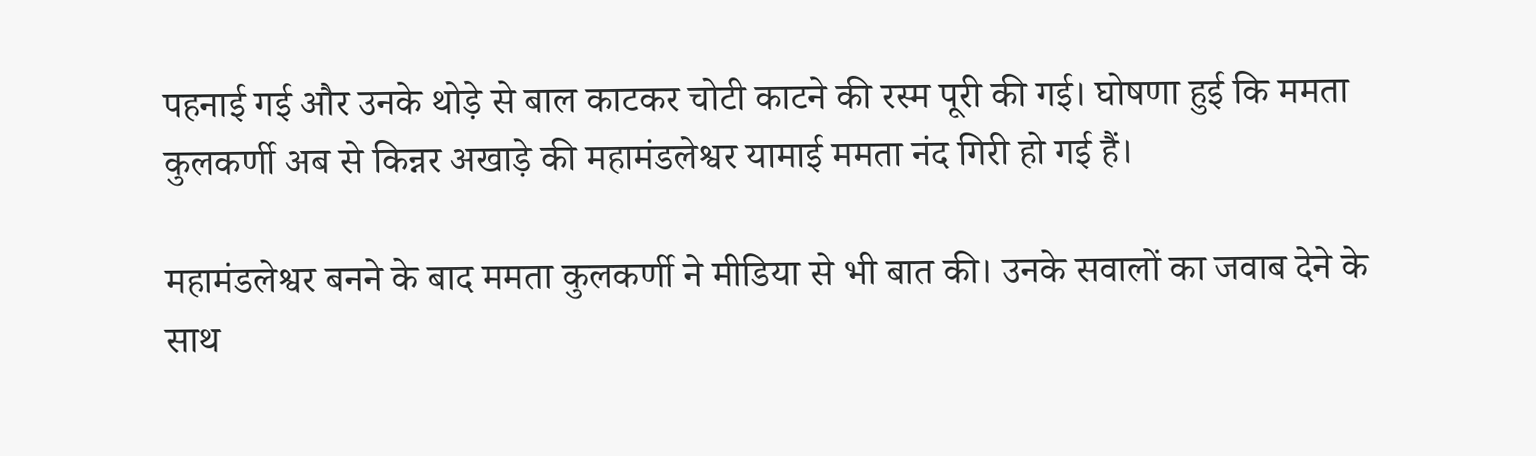पहनाई गई और उनके थोड़े से बाल काटकर चोटी काटने की रस्म पूरी की गई। घोषणा हुई कि ममता कुलकर्णी अब से किन्नर अखाड़े की महामंडलेश्वर यामाई ममता नंद गिरी हो गई हैं।

महामंडलेश्वर बनने के बाद ममता कुलकर्णी ने मीडिया से भी बात की। उनके सवालों का जवाब देने के साथ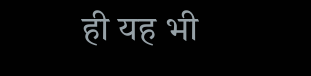ही यह भी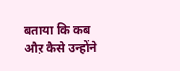बताया कि कब औऱ कैसे उन्होंने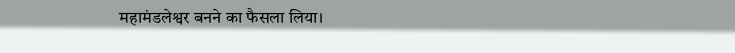महामंडलेश्वर बनने का फैसला लिया।